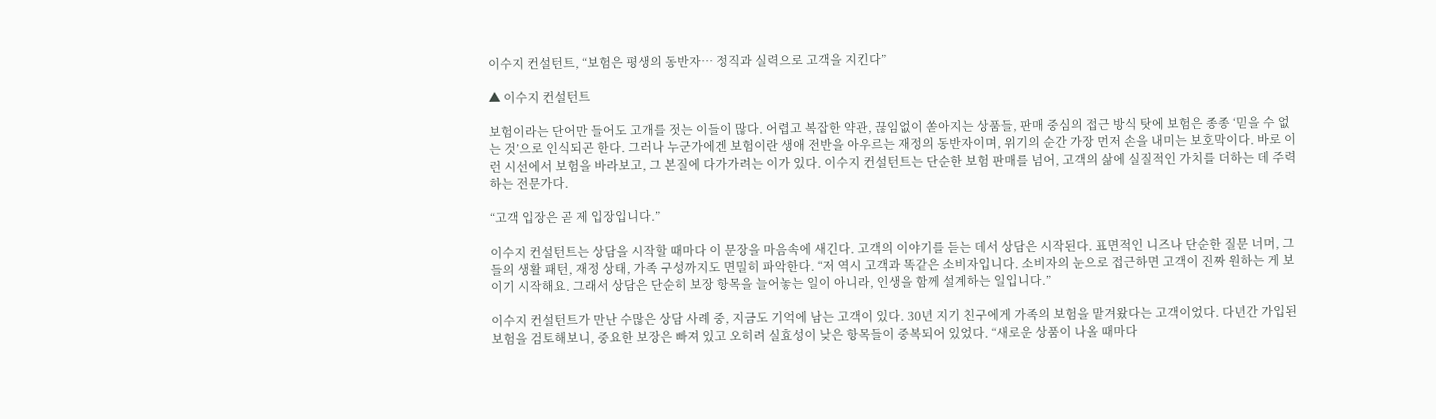이수지 컨설턴트, “보험은 평생의 동반자… 정직과 실력으로 고객을 지킨다”

▲ 이수지 컨설턴트

보험이라는 단어만 들어도 고개를 젓는 이들이 많다. 어렵고 복잡한 약관, 끊임없이 쏟아지는 상품들, 판매 중심의 접근 방식 탓에 보험은 종종 ‘믿을 수 없는 것’으로 인식되곤 한다. 그러나 누군가에겐 보험이란 생애 전반을 아우르는 재정의 동반자이며, 위기의 순간 가장 먼저 손을 내미는 보호막이다. 바로 이런 시선에서 보험을 바라보고, 그 본질에 다가가려는 이가 있다. 이수지 컨설턴트는 단순한 보험 판매를 넘어, 고객의 삶에 실질적인 가치를 더하는 데 주력하는 전문가다.

“고객 입장은 곧 제 입장입니다.”

이수지 컨설턴트는 상담을 시작할 때마다 이 문장을 마음속에 새긴다. 고객의 이야기를 듣는 데서 상담은 시작된다. 표면적인 니즈나 단순한 질문 너머, 그들의 생활 패턴, 재정 상태, 가족 구성까지도 면밀히 파악한다. “저 역시 고객과 똑같은 소비자입니다. 소비자의 눈으로 접근하면 고객이 진짜 원하는 게 보이기 시작해요. 그래서 상담은 단순히 보장 항목을 늘어놓는 일이 아니라, 인생을 함께 설계하는 일입니다.”

이수지 컨설턴트가 만난 수많은 상담 사례 중, 지금도 기억에 남는 고객이 있다. 30년 지기 친구에게 가족의 보험을 맡겨왔다는 고객이었다. 다년간 가입된 보험을 검토해보니, 중요한 보장은 빠져 있고 오히려 실효성이 낮은 항목들이 중복되어 있었다. “새로운 상품이 나올 때마다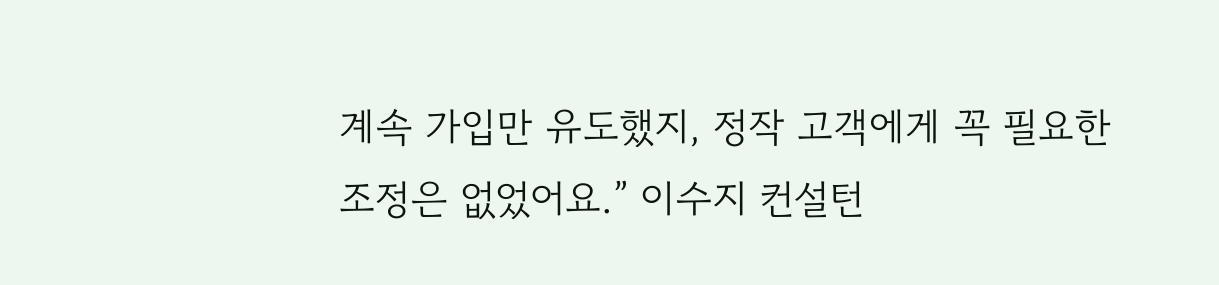계속 가입만 유도했지, 정작 고객에게 꼭 필요한 조정은 없었어요.” 이수지 컨설턴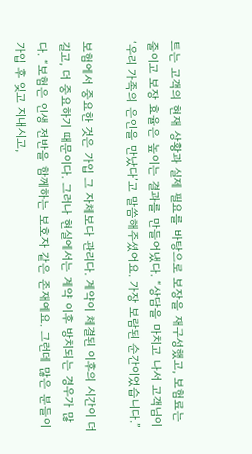트는 고객의 현재 상황과 실제 필요를 바탕으로 보장을 재구성했고, 보험료는 줄이고 보장 효율은 높이는 결과를 만들어냈다. “상담을 마치고 나서 고객님이 ‘우리 가족의 은인을 만났다’고 말씀해주셨어요. 가장 보람된 순간이었습니다.”

보험에서 중요한 것은 가입 그 자체보다 관리다. 계약이 체결된 이후의 시간이 더 길고, 더 중요하기 때문이다. 그러나 현실에서는 계약 이후 방치되는 경우가 많다. “보험은 인생 전반을 함께하는 보호자 같은 존재예요. 그런데 많은 분들이 가입 후 잊고 지내시고,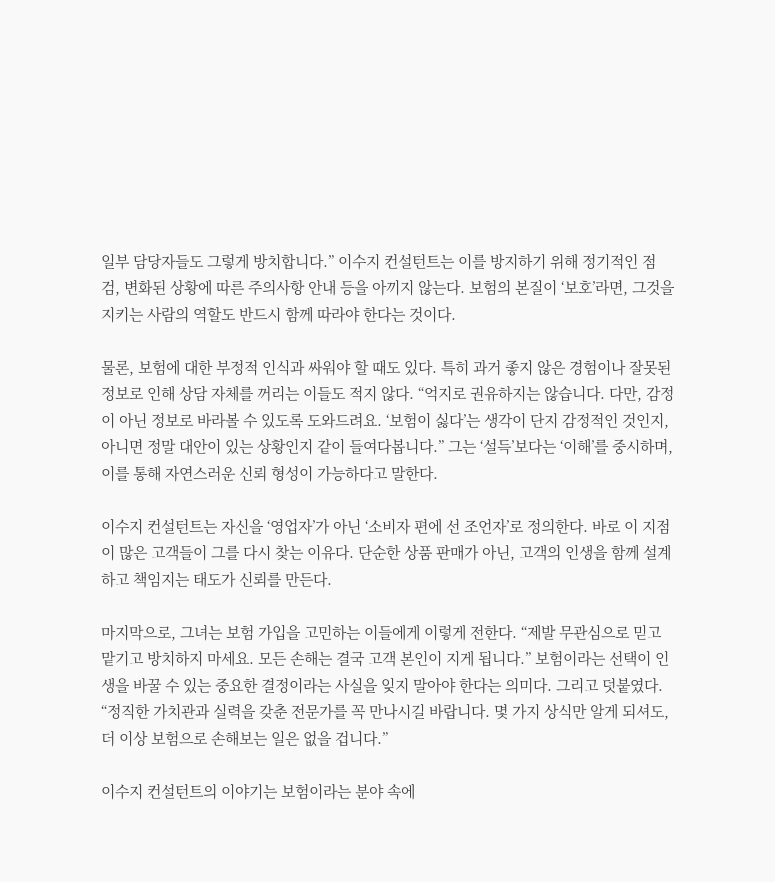일부 담당자들도 그렇게 방치합니다.” 이수지 컨설턴트는 이를 방지하기 위해 정기적인 점검, 변화된 상황에 따른 주의사항 안내 등을 아끼지 않는다. 보험의 본질이 ‘보호’라면, 그것을 지키는 사람의 역할도 반드시 함께 따라야 한다는 것이다.

물론, 보험에 대한 부정적 인식과 싸워야 할 때도 있다. 특히 과거 좋지 않은 경험이나 잘못된 정보로 인해 상담 자체를 꺼리는 이들도 적지 않다. “억지로 권유하지는 않습니다. 다만, 감정이 아닌 정보로 바라볼 수 있도록 도와드려요. ‘보험이 싫다’는 생각이 단지 감정적인 것인지, 아니면 정말 대안이 있는 상황인지 같이 들여다봅니다.” 그는 ‘설득’보다는 ‘이해’를 중시하며, 이를 통해 자연스러운 신뢰 형성이 가능하다고 말한다.

이수지 컨설턴트는 자신을 ‘영업자’가 아닌 ‘소비자 편에 선 조언자’로 정의한다. 바로 이 지점이 많은 고객들이 그를 다시 찾는 이유다. 단순한 상품 판매가 아닌, 고객의 인생을 함께 설계하고 책임지는 태도가 신뢰를 만든다.

마지막으로, 그녀는 보험 가입을 고민하는 이들에게 이렇게 전한다. “제발 무관심으로 믿고 맡기고 방치하지 마세요. 모든 손해는 결국 고객 본인이 지게 됩니다.” 보험이라는 선택이 인생을 바꿀 수 있는 중요한 결정이라는 사실을 잊지 말아야 한다는 의미다. 그리고 덧붙였다. “정직한 가치관과 실력을 갖춘 전문가를 꼭 만나시길 바랍니다. 몇 가지 상식만 알게 되셔도, 더 이상 보험으로 손해보는 일은 없을 겁니다.”

이수지 컨설턴트의 이야기는 보험이라는 분야 속에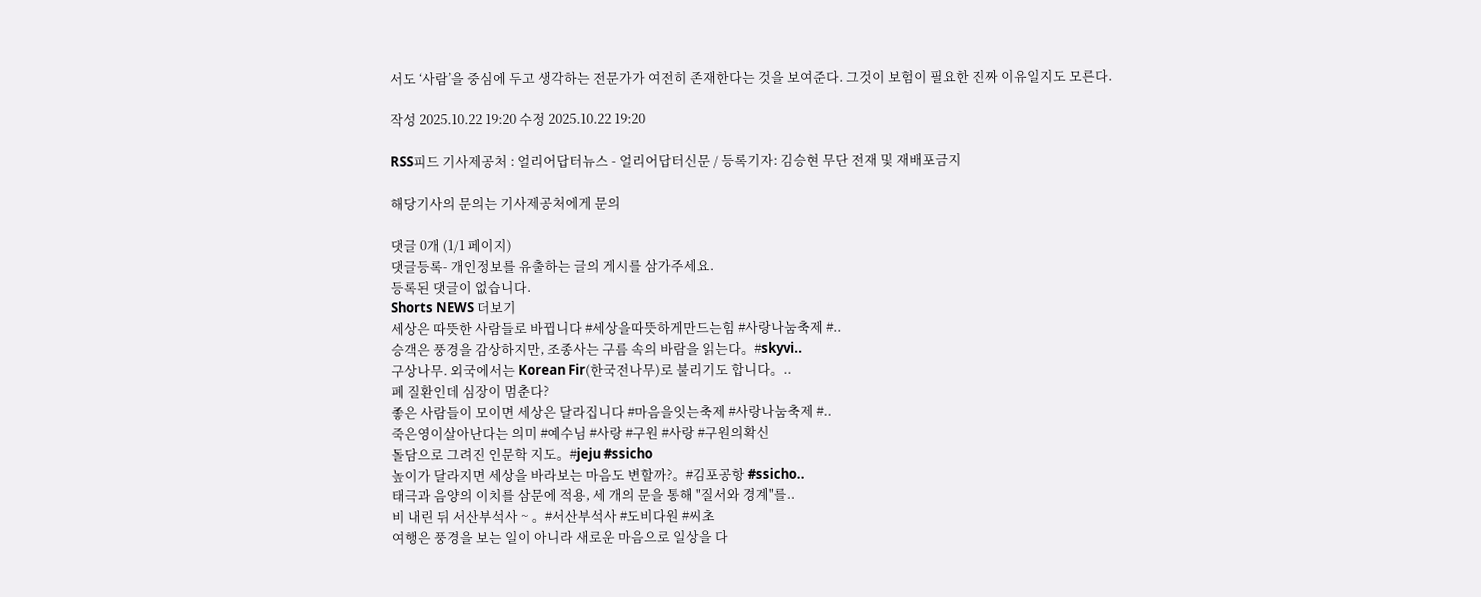서도 ‘사람’을 중심에 두고 생각하는 전문가가 여전히 존재한다는 것을 보여준다. 그것이 보험이 필요한 진짜 이유일지도 모른다.

작성 2025.10.22 19:20 수정 2025.10.22 19:20

RSS피드 기사제공처 : 얼리어답터뉴스 - 얼리어답터신문 / 등록기자: 김승현 무단 전재 및 재배포금지

해당기사의 문의는 기사제공처에게 문의

댓글 0개 (1/1 페이지)
댓글등록- 개인정보를 유출하는 글의 게시를 삼가주세요.
등록된 댓글이 없습니다.
Shorts NEWS 더보기
세상은 따뜻한 사람들로 바뀝니다 #세상을따뜻하게만드는힘 #사랑나눔축제 #..
승객은 풍경을 감상하지만, 조종사는 구름 속의 바람을 읽는다。#skyvi..
구상나무. 외국에서는 Korean Fir(한국전나무)로 불리기도 합니다。..
폐 질환인데 심장이 멈춘다?
좋은 사람들이 모이면 세상은 달라집니다 #마음을잇는축제 #사랑나눔축제 #..
죽은영이살아난다는 의미 #예수님 #사랑 #구원 #사랑 #구원의확신
돌담으로 그려진 인문학 지도。#jeju #ssicho
높이가 달라지면 세상을 바라보는 마음도 변할까?。#김포공항 #ssicho..
태극과 음양의 이치를 삼문에 적용, 세 개의 문을 통해 "질서와 경계"를..
비 내린 뒤 서산부석사 ~ 。#서산부석사 #도비다원 #씨초
여행은 풍경을 보는 일이 아니라 새로운 마음으로 일상을 다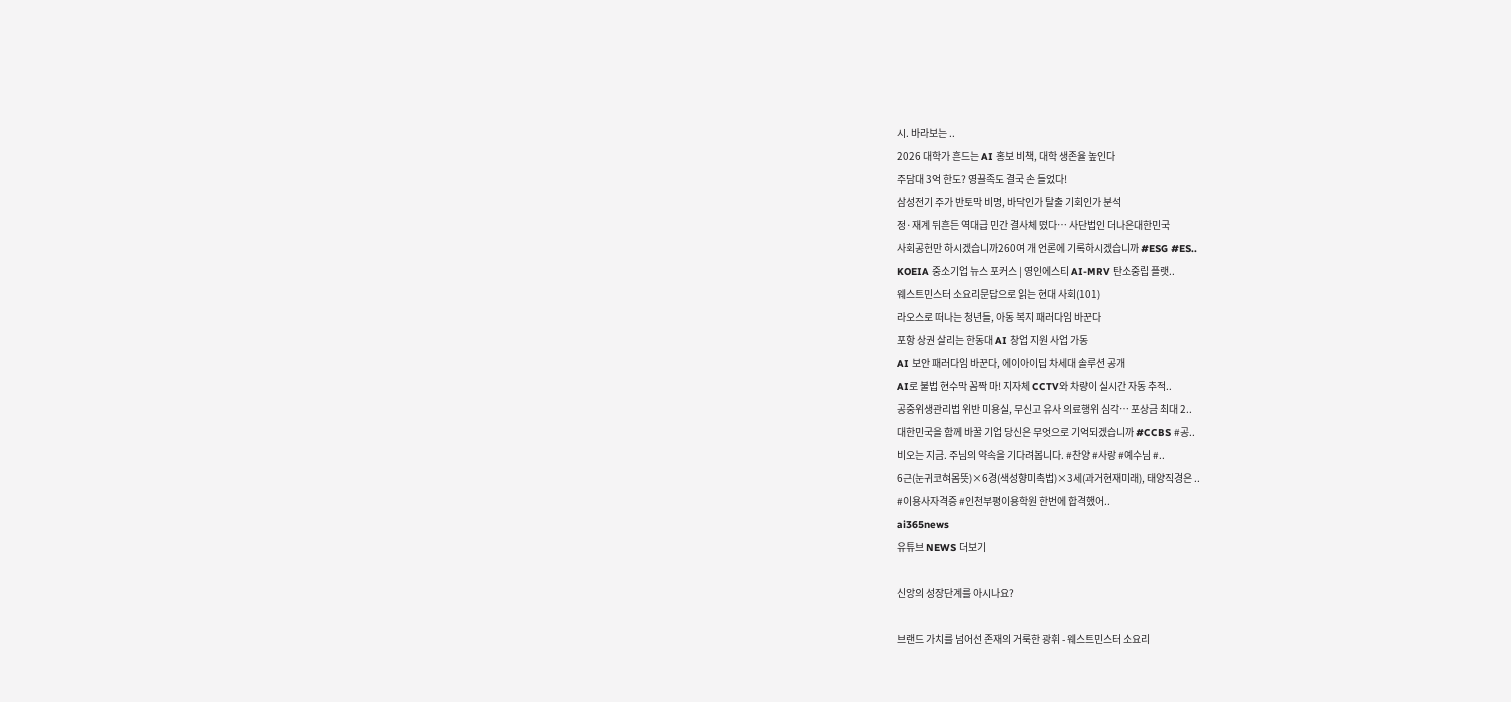시. 바라보는 ..
2026 대학가 흔드는 AI 홍보 비책, 대학 생존율 높인다
주담대 3억 한도? 영끌족도 결국 손 들었다!
삼성전기 주가 반토막 비명, 바닥인가 탈출 기회인가 분석
정·재계 뒤흔든 역대급 민간 결사체 떴다… 사단법인 더나은대한민국
사회공헌만 하시겠습니까260여 개 언론에 기록하시겠습니까 #ESG #ES..
KOEIA 중소기업 뉴스 포커스 | 영인에스티 AI-MRV 탄소중립 플랫..
웨스트민스터 소요리문답으로 읽는 현대 사회(101)
라오스로 떠나는 청년들, 아동 복지 패러다임 바꾼다
포항 상권 살리는 한동대 AI 창업 지원 사업 가동
AI 보안 패러다임 바꾼다, 에이아이딥 차세대 솔루션 공개
AI로 불법 현수막 꼼짝 마! 지자체 CCTV와 차량이 실시간 자동 추적..
공중위생관리법 위반 미용실, 무신고 유사 의료행위 심각… 포상금 최대 2..
대한민국을 함께 바꿀 기업 당신은 무엇으로 기억되겠습니까 #CCBS #공..
비오는 지금. 주님의 약속을 기다려봅니다. #찬양 #사랑 #예수님 #..
6근(눈귀코혀몸뜻)×6경(색성향미촉법)×3세(과거현재미래), 태양직경은 ..
#이용사자격증 #인천부평이용학원 한번에 합격했어..
ai365news
유튜브 NEWS 더보기

신앙의 성장단계를 아시나요?

브랜드 가치를 넘어선 존재의 거룩한 광휘 - 웨스트민스터 소요리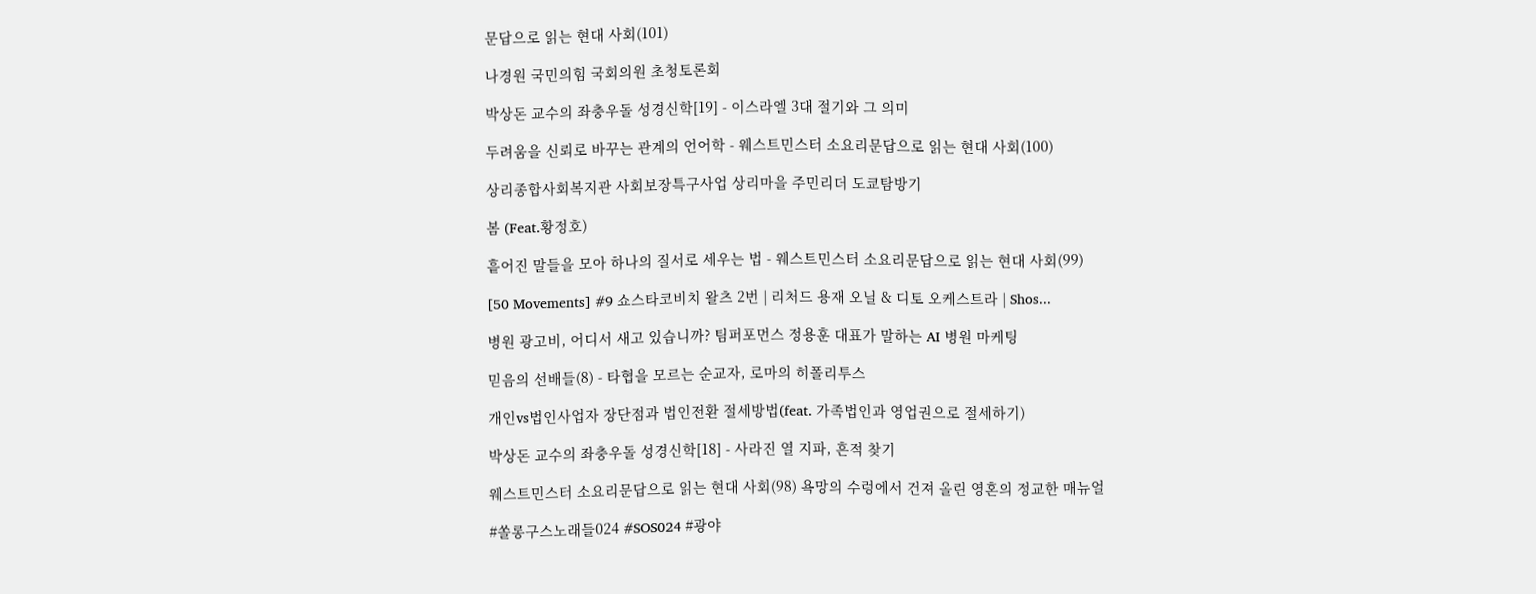문답으로 읽는 현대 사회(101)

나경원 국민의힘 국회의원 초청토론회

박상돈 교수의 좌충우돌 성경신학[19] - 이스라엘 3대 절기와 그 의미

두려움을 신뢰로 바꾸는 관계의 언어학 - 웨스트민스터 소요리문답으로 읽는 현대 사회(100)

상리종합사회복지관 사회보장특구사업 상리마을 주민리더 도쿄탐방기

봄 (Feat.황정호)

흩어진 말들을 모아 하나의 질서로 세우는 법 - 웨스트민스터 소요리문답으로 읽는 현대 사회(99)

[50 Movements] #9 쇼스타코비치 왈츠 2번 | 리처드 용재 오닐 & 디토 오케스트라 | Shos...

병원 광고비, 어디서 새고 있습니까? 팀퍼포먼스 정용훈 대표가 말하는 AI 병원 마케팅

믿음의 선배들(8) - 타협을 모르는 순교자, 로마의 히폴리투스

개인vs법인사업자 장단점과 법인전환 절세방법(feat. 가족법인과 영업권으로 절세하기)

박상돈 교수의 좌충우돌 성경신학[18] - 사라진 열 지파, 흔적 찾기

웨스트민스터 소요리문답으로 읽는 현대 사회(98) 욕망의 수렁에서 건져 올린 영혼의 정교한 매뉴얼

#쏠롱구스노래들024 #SOS024 #광야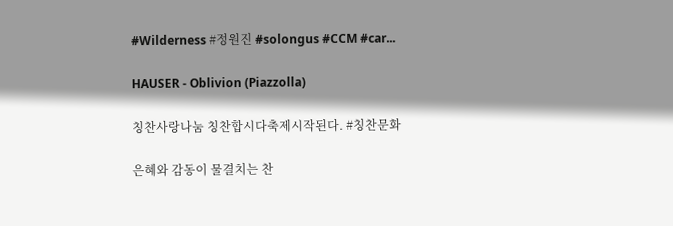#Wilderness #정원진 #solongus #CCM #car...

HAUSER - Oblivion (Piazzolla)

칭찬사랑나눔 칭찬합시다축제시작된다. #칭찬문화

은혜와 감동이 물결치는 찬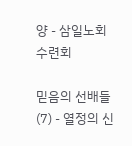양 - 삼일노회 수련회

믿음의 선배들(7) - 열정의 신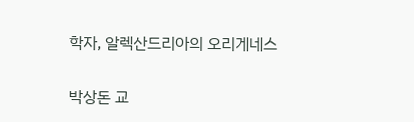학자, 알렉산드리아의 오리게네스

박상돈 교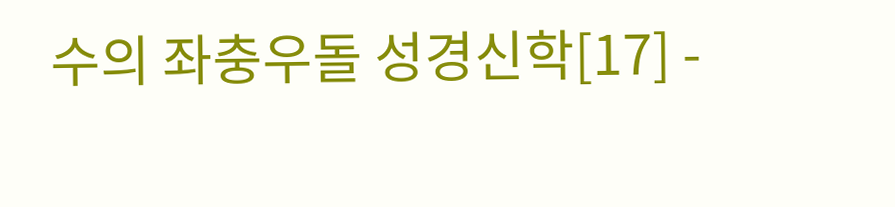수의 좌충우돌 성경신학[17] -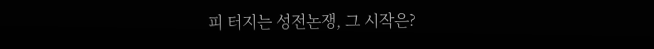피 터지는 성전논쟁, 그 시작은?